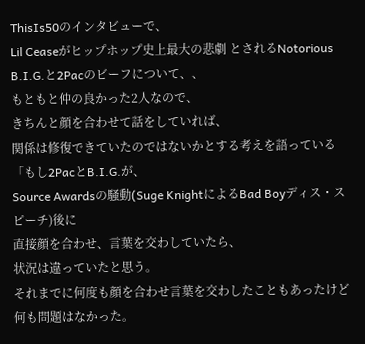ThisIs50のインタビューで、
Lil Ceaseがヒップホップ史上最大の悲劇 とされるNotorious B.I.G.と2Pacのビーフについて、、
もともと仲の良かった2人なので、
きちんと顔を合わせて話をしていれば、
関係は修復できていたのではないかとする考えを語っている
「もし2PacとB.I.G.が、
Source Awardsの騒動(Suge KnightによるBad Boyディス・スピーチ)後に
直接顔を合わせ、言葉を交わしていたら、
状況は違っていたと思う。
それまでに何度も顔を合わせ言葉を交わしたこともあったけど何も問題はなかった。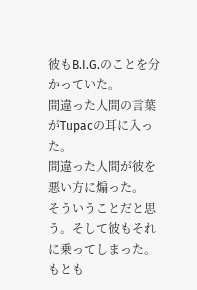彼もB.I.G.のことを分かっていた。
間違った人間の言葉がTupacの耳に入った。
間違った人間が彼を悪い方に煽った。
そういうことだと思う。そして彼もそれに乗ってしまった。
もとも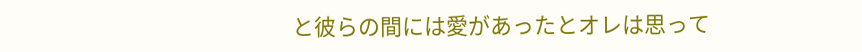と彼らの間には愛があったとオレは思って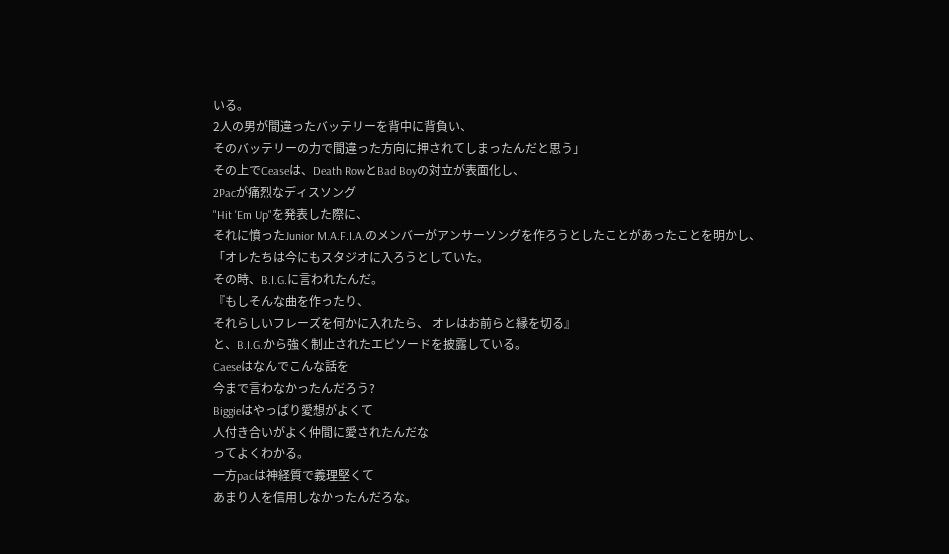いる。
2人の男が間違ったバッテリーを背中に背負い、
そのバッテリーの力で間違った方向に押されてしまったんだと思う」
その上でCeaseは、Death RowとBad Boyの対立が表面化し、
2Pacが痛烈なディスソング
"Hit 'Em Up"を発表した際に、
それに憤ったJunior M.A.F.I.A.のメンバーがアンサーソングを作ろうとしたことがあったことを明かし、
「オレたちは今にもスタジオに入ろうとしていた。
その時、B.I.G.に言われたんだ。
『もしそんな曲を作ったり、
それらしいフレーズを何かに入れたら、 オレはお前らと縁を切る』
と、B.I.G.から強く制止されたエピソードを披露している。
Caeseはなんでこんな話を
今まで言わなかったんだろう?
Biggieはやっぱり愛想がよくて
人付き合いがよく仲間に愛されたんだな
ってよくわかる。
一方pacは神経質で義理堅くて
あまり人を信用しなかったんだろな。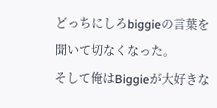どっちにしろbiggieの言葉を
聞いて切なくなった。
そして俺はBiggieが大好きな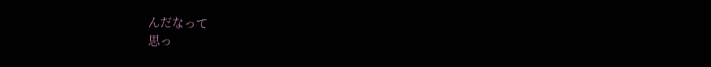んだなって
思っ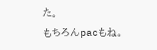た。
もちろんpacもね。